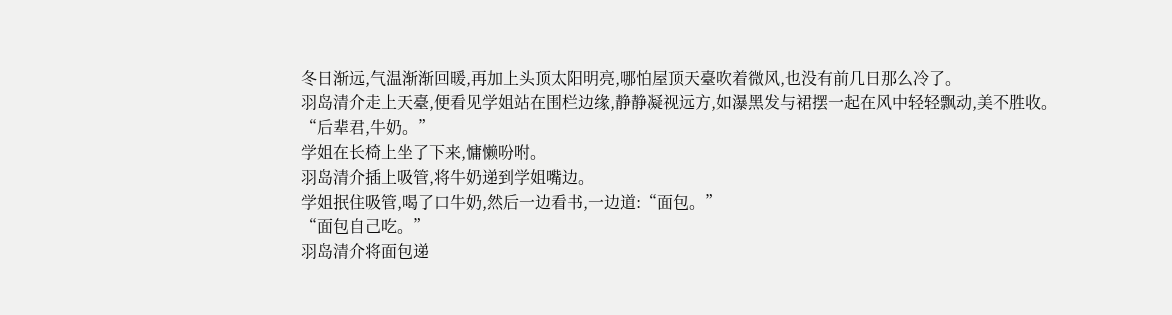冬日渐远,气温渐渐回暖,再加上头顶太阳明亮,哪怕屋顶天臺吹着微风,也没有前几日那么冷了。
羽岛清介走上天臺,便看见学姐站在围栏边缘,静静凝视远方,如瀑黑发与裙摆一起在风中轻轻飘动,美不胜收。
“后辈君,牛奶。”
学姐在长椅上坐了下来,慵懒吩咐。
羽岛清介插上吸管,将牛奶递到学姐嘴边。
学姐抿住吸管,喝了口牛奶,然后一边看书,一边道:“面包。”
“面包自己吃。”
羽岛清介将面包递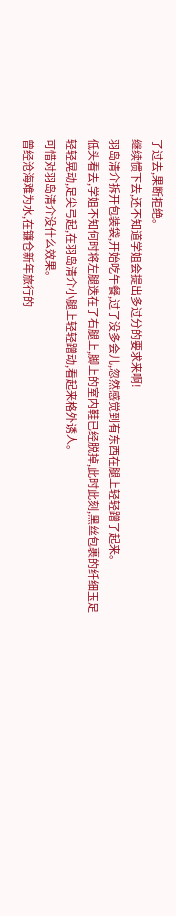了过去,果断拒绝。
继续惯下去,还不知道学姐会提出多过分的要求来啊!
羽岛清介拆开包装袋,开始吃午餐,过了没多会儿,忽然感觉到有东西在腿上轻轻蹭了起来。
低头看去,学姐不知何时将左腿迭在了右腿上,脚上的室内鞋已经脱掉,此时此刻,黑丝包裹的纤细玉足轻轻晃动,足尖弓起,在羽岛清介小腿上轻轻蹭动,看起来格外诱人。
可惜对羽岛清介没什么效果。
曾经沧海难为水,在镰仓新年旅行的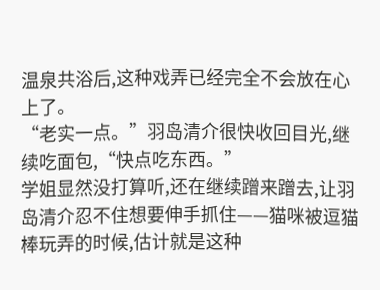温泉共浴后,这种戏弄已经完全不会放在心上了。
“老实一点。”羽岛清介很快收回目光,继续吃面包,“快点吃东西。”
学姐显然没打算听,还在继续蹭来蹭去,让羽岛清介忍不住想要伸手抓住——猫咪被逗猫棒玩弄的时候,估计就是这种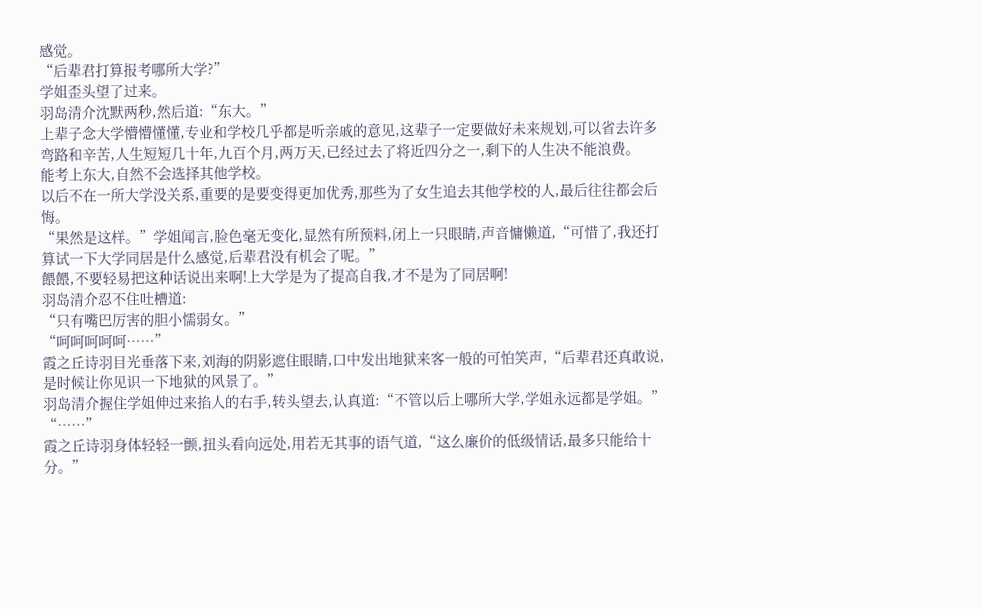感觉。
“后辈君打算报考哪所大学?”
学姐歪头望了过来。
羽岛清介沈默两秒,然后道:“东大。”
上辈子念大学懵懵懂懂,专业和学校几乎都是听亲戚的意见,这辈子一定要做好未来规划,可以省去许多弯路和辛苦,人生短短几十年,九百个月,两万天,已经过去了将近四分之一,剩下的人生决不能浪费。
能考上东大,自然不会选择其他学校。
以后不在一所大学没关系,重要的是要变得更加优秀,那些为了女生追去其他学校的人,最后往往都会后悔。
“果然是这样。”学姐闻言,脸色毫无变化,显然有所预料,闭上一只眼睛,声音慵懒道,“可惜了,我还打算试一下大学同居是什么感觉,后辈君没有机会了呢。”
餵餵,不要轻易把这种话说出来啊!上大学是为了提高自我,才不是为了同居啊!
羽岛清介忍不住吐槽道:
“只有嘴巴厉害的胆小懦弱女。”
“呵呵呵呵呵……”
霞之丘诗羽目光垂落下来,刘海的阴影遮住眼睛,口中发出地狱来客一般的可怕笑声,“后辈君还真敢说,是时候让你见识一下地狱的风景了。”
羽岛清介握住学姐伸过来掐人的右手,转头望去,认真道:“不管以后上哪所大学,学姐永远都是学姐。”
“……”
霞之丘诗羽身体轻轻一颤,扭头看向远处,用若无其事的语气道,“这么廉价的低级情话,最多只能给十分。”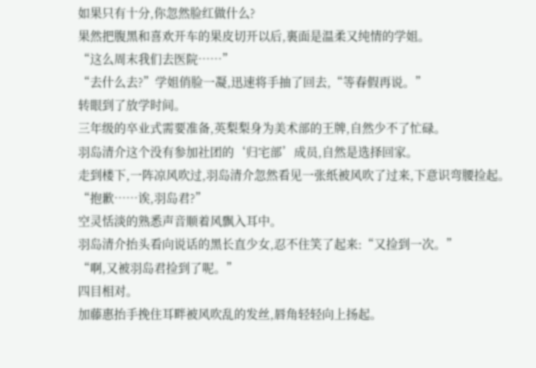如果只有十分,你忽然脸红做什么?
果然把腹黑和喜欢开车的果皮切开以后,裏面是温柔又纯情的学姐。
“这么周末我们去医院……”
“去什么去?”学姐俏脸一凝,迅速将手抽了回去,“等春假再说。”
转眼到了放学时间。
三年级的卒业式需要准备,英梨梨身为美术部的王牌,自然少不了忙碌。
羽岛清介这个没有参加社团的‘归宅部’成员,自然是选择回家。
走到楼下,一阵凉风吹过,羽岛清介忽然看见一张纸被风吹了过来,下意识弯腰捡起。
“抱歉……诶,羽岛君?”
空灵恬淡的熟悉声音顺着风飘入耳中。
羽岛清介抬头看向说话的黑长直少女,忍不住笑了起来:“又捡到一次。”
“啊,又被羽岛君捡到了呢。”
四目相对。
加藤惠抬手挽住耳畔被风吹乱的发丝,唇角轻轻向上扬起。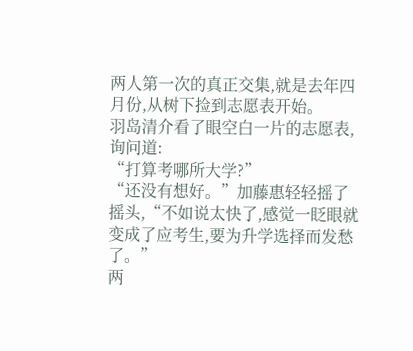两人第一次的真正交集,就是去年四月份,从树下捡到志愿表开始。
羽岛清介看了眼空白一片的志愿表,询问道:
“打算考哪所大学?”
“还没有想好。”加藤惠轻轻摇了摇头,“不如说太快了,感觉一眨眼就变成了应考生,要为升学选择而发愁了。”
两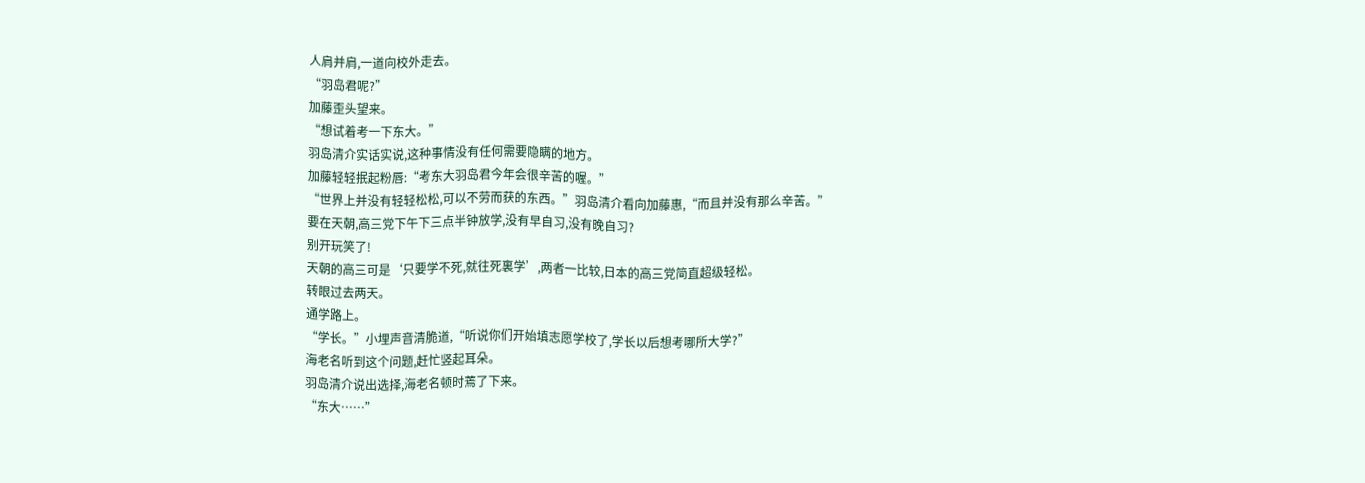人肩并肩,一道向校外走去。
“羽岛君呢?”
加藤歪头望来。
“想试着考一下东大。”
羽岛清介实话实说,这种事情没有任何需要隐瞒的地方。
加藤轻轻抿起粉唇:“考东大羽岛君今年会很辛苦的喔。”
“世界上并没有轻轻松松,可以不劳而获的东西。”羽岛清介看向加藤惠,“而且并没有那么辛苦。”
要在天朝,高三党下午下三点半钟放学,没有早自习,没有晚自习?
别开玩笑了!
天朝的高三可是‘只要学不死,就往死裏学’,两者一比较,日本的高三党简直超级轻松。
转眼过去两天。
通学路上。
“学长。”小埋声音清脆道,“听说你们开始填志愿学校了,学长以后想考哪所大学?”
海老名听到这个问题,赶忙竖起耳朵。
羽岛清介说出选择,海老名顿时蔫了下来。
“东大……”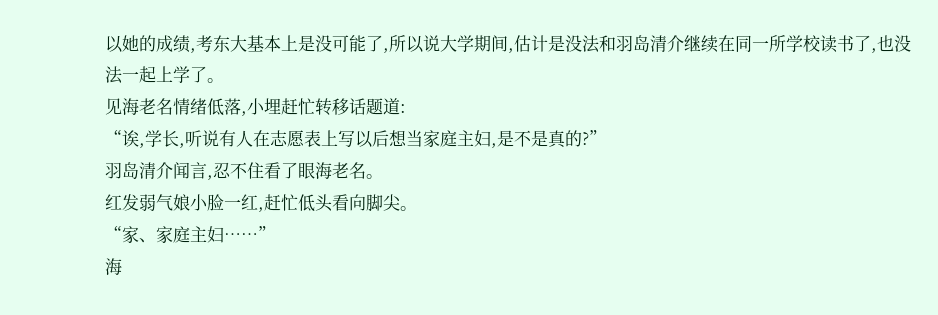以她的成绩,考东大基本上是没可能了,所以说大学期间,估计是没法和羽岛清介继续在同一所学校读书了,也没法一起上学了。
见海老名情绪低落,小埋赶忙转移话题道:
“诶,学长,听说有人在志愿表上写以后想当家庭主妇,是不是真的?”
羽岛清介闻言,忍不住看了眼海老名。
红发弱气娘小脸一红,赶忙低头看向脚尖。
“家、家庭主妇……”
海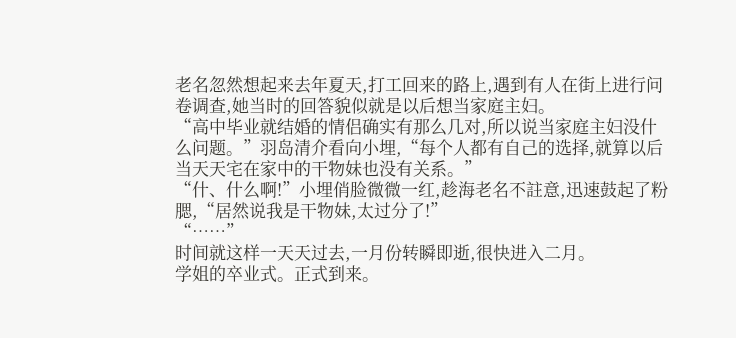老名忽然想起来去年夏天,打工回来的路上,遇到有人在街上进行问卷调查,她当时的回答貌似就是以后想当家庭主妇。
“高中毕业就结婚的情侣确实有那么几对,所以说当家庭主妇没什么问题。”羽岛清介看向小埋,“每个人都有自己的选择,就算以后当天天宅在家中的干物妹也没有关系。”
“什、什么啊!”小埋俏脸微微一红,趁海老名不註意,迅速鼓起了粉腮,“居然说我是干物妹,太过分了!”
“……”
时间就这样一天天过去,一月份转瞬即逝,很快进入二月。
学姐的卒业式。正式到来。